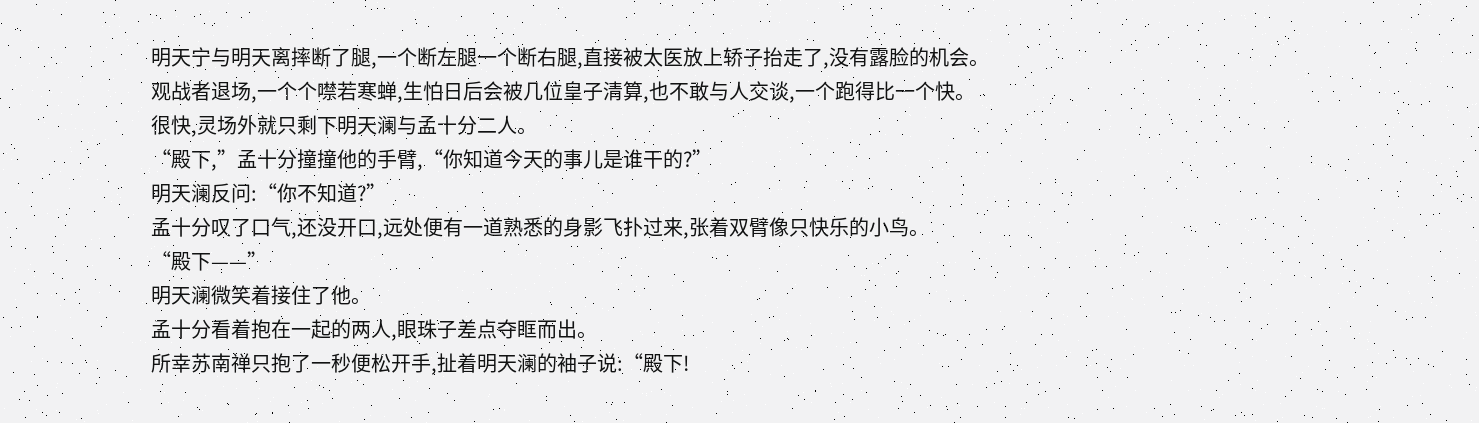明天宁与明天离摔断了腿,一个断左腿一个断右腿,直接被太医放上轿子抬走了,没有露脸的机会。
观战者退场,一个个噤若寒蝉,生怕日后会被几位皇子清算,也不敢与人交谈,一个跑得比一个快。
很快,灵场外就只剩下明天澜与孟十分二人。
“殿下,”孟十分撞撞他的手臂,“你知道今天的事儿是谁干的?”
明天澜反问:“你不知道?”
孟十分叹了口气,还没开口,远处便有一道熟悉的身影飞扑过来,张着双臂像只快乐的小鸟。
“殿下——”
明天澜微笑着接住了他。
孟十分看着抱在一起的两人,眼珠子差点夺眶而出。
所幸苏南禅只抱了一秒便松开手,扯着明天澜的袖子说:“殿下!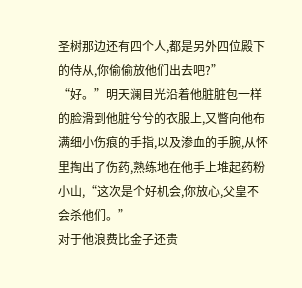圣树那边还有四个人,都是另外四位殿下的侍从,你偷偷放他们出去吧?”
“好。”明天澜目光沿着他脏脏包一样的脸滑到他脏兮兮的衣服上,又瞥向他布满细小伤痕的手指,以及渗血的手腕,从怀里掏出了伤药,熟练地在他手上堆起药粉小山,“这次是个好机会,你放心,父皇不会杀他们。”
对于他浪费比金子还贵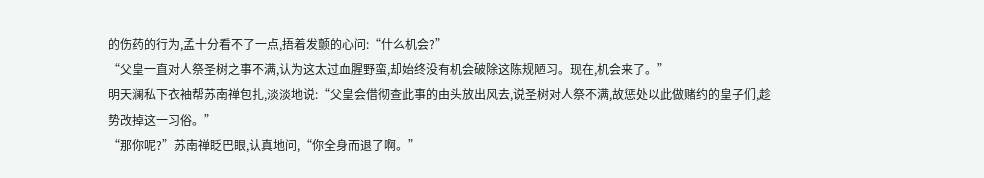的伤药的行为,孟十分看不了一点,捂着发颤的心问:“什么机会?”
“父皇一直对人祭圣树之事不满,认为这太过血腥野蛮,却始终没有机会破除这陈规陋习。现在,机会来了。”
明天澜私下衣袖帮苏南禅包扎,淡淡地说:“父皇会借彻查此事的由头放出风去,说圣树对人祭不满,故惩处以此做赌约的皇子们,趁势改掉这一习俗。”
“那你呢?”苏南禅眨巴眼,认真地问,“你全身而退了啊。”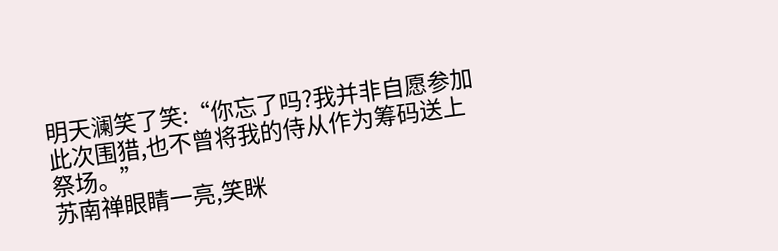明天澜笑了笑:“你忘了吗?我并非自愿参加此次围猎,也不曾将我的侍从作为筹码送上祭场。”
苏南禅眼睛一亮,笑眯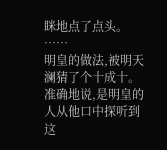眯地点了点头。
……
明皇的做法,被明天澜猜了个十成十。
准确地说,是明皇的人从他口中探听到这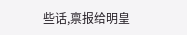些话,禀报给明皇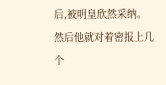后,被明皇欣然采纳。
然后他就对着密报上几个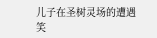儿子在圣树灵场的遭遇笑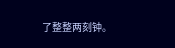了整整两刻钟。